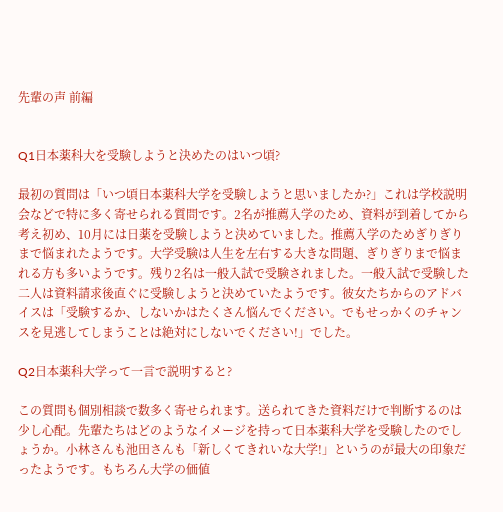先輩の声 前編


Q1日本薬科大を受験しようと決めたのはいつ頃?

最初の質問は「いつ頃日本薬科大学を受験しようと思いましたか?」これは学校説明会などで特に多く寄せられる質問です。2名が推薦入学のため、資料が到着してから考え初め、10月には日薬を受験しようと決めていました。推薦入学のためぎりぎりまで悩まれたようです。大学受験は人生を左右する大きな問題、ぎりぎりまで悩まれる方も多いようです。残り2名は一般入試で受験されました。一般入試で受験した二人は資料請求後直ぐに受験しようと決めていたようです。彼女たちからのアドバイスは「受験するか、しないかはたくさん悩んでください。でもせっかくのチャンスを見逃してしまうことは絶対にしないでください!」でした。

Q2日本薬科大学って一言で説明すると?

この質問も個別相談で数多く寄せられます。送られてきた資料だけで判断するのは少し心配。先輩たちはどのようなイメージを持って日本薬科大学を受験したのでしょうか。小林さんも池田さんも「新しくてきれいな大学!」というのが最大の印象だったようです。もちろん大学の価値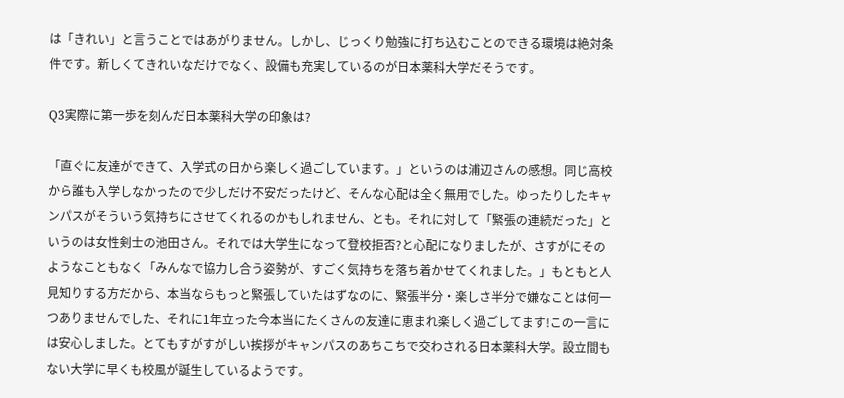は「きれい」と言うことではあがりません。しかし、じっくり勉強に打ち込むことのできる環境は絶対条件です。新しくてきれいなだけでなく、設備も充実しているのが日本薬科大学だそうです。

Q3実際に第一歩を刻んだ日本薬科大学の印象は?

「直ぐに友達ができて、入学式の日から楽しく過ごしています。」というのは浦辺さんの感想。同じ高校から誰も入学しなかったので少しだけ不安だったけど、そんな心配は全く無用でした。ゆったりしたキャンパスがそういう気持ちにさせてくれるのかもしれません、とも。それに対して「緊張の連続だった」というのは女性剣士の池田さん。それでは大学生になって登校拒否?と心配になりましたが、さすがにそのようなこともなく「みんなで協力し合う姿勢が、すごく気持ちを落ち着かせてくれました。」もともと人見知りする方だから、本当ならもっと緊張していたはずなのに、緊張半分・楽しさ半分で嫌なことは何一つありませんでした、それに1年立った今本当にたくさんの友達に恵まれ楽しく過ごしてます!この一言には安心しました。とてもすがすがしい挨拶がキャンパスのあちこちで交わされる日本薬科大学。設立間もない大学に早くも校風が誕生しているようです。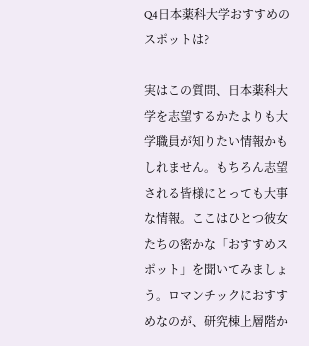Q4日本薬科大学おすすめのスポットは?

実はこの質問、日本薬科大学を志望するかたよりも大学職員が知りたい情報かもしれません。もちろん志望される皆様にとっても大事な情報。ここはひとつ彼女たちの密かな「おすすめスポット」を聞いてみましょう。ロマンチックにおすすめなのが、研究棟上層階か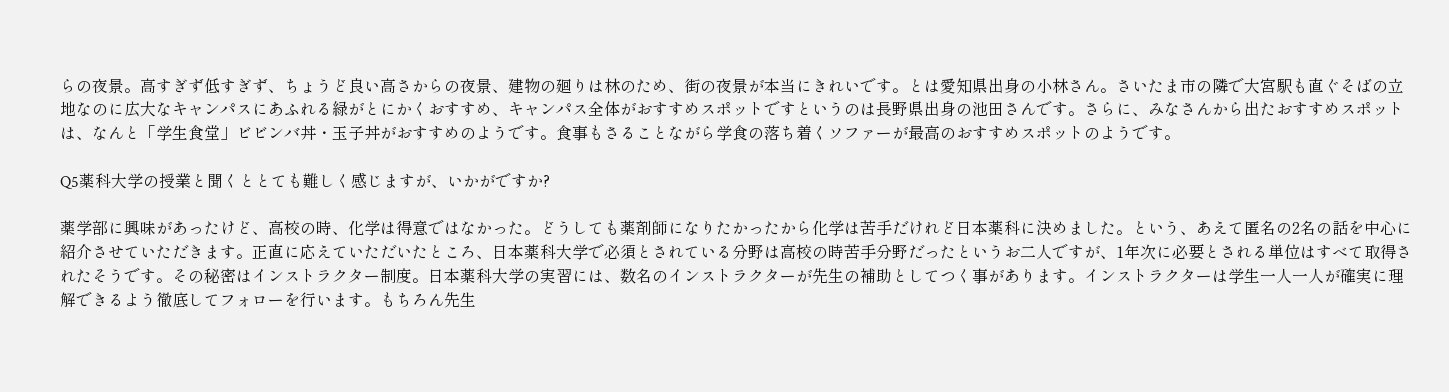らの夜景。高すぎず低すぎず、ちょうど良い高さからの夜景、建物の廻りは林のため、街の夜景が本当にきれいです。とは愛知県出身の小林さん。さいたま市の隣で大宮駅も直ぐそばの立地なのに広大なキャンパスにあふれる緑がとにかくおすすめ、キャンパス全体がおすすめスポットですというのは長野県出身の池田さんです。さらに、みなさんから出たおすすめスポットは、なんと「学生食堂」ビビンバ丼・玉子丼がおすすめのようです。食事もさることながら学食の落ち着くソファーが最高のおすすめスポットのようです。

Q5薬科大学の授業と聞くととても難しく感じますが、いかがですか?

薬学部に興味があったけど、高校の時、化学は得意ではなかった。どうしても薬剤師になりたかったから化学は苦手だけれど日本薬科に決めました。という、あえて匿名の2名の話を中心に紹介させていただきます。正直に応えていただいたところ、日本薬科大学で必須とされている分野は高校の時苦手分野だったというお二人ですが、1年次に必要とされる単位はすべて取得されたそうです。その秘密はインストラクター制度。日本薬科大学の実習には、数名のインストラクターが先生の補助としてつく事があります。インストラクターは学生一人一人が確実に理解できるよう徹底してフォローを行います。もちろん先生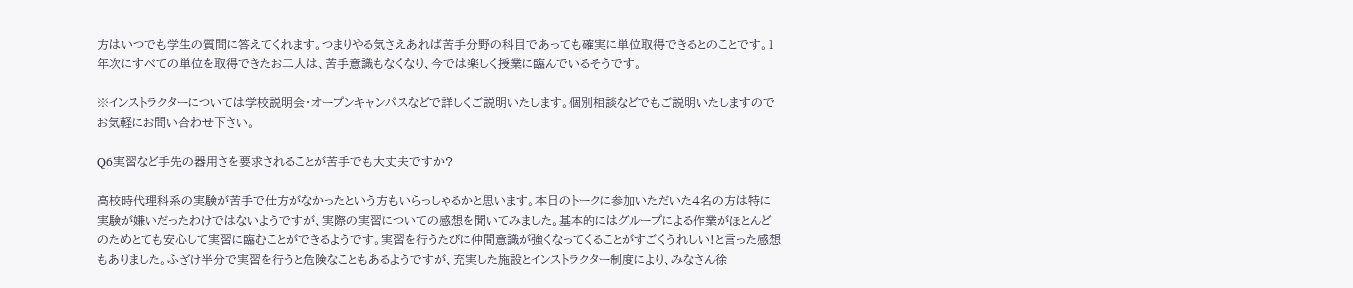方はいつでも学生の質問に答えてくれます。つまりやる気さえあれば苦手分野の科目であっても確実に単位取得できるとのことです。1年次にすべての単位を取得できたお二人は、苦手意識もなくなり、今では楽しく授業に臨んでいるそうです。

※インストラクターについては学校説明会・オープンキャンパスなどで詳しくご説明いたします。個別相談などでもご説明いたしますのでお気軽にお問い合わせ下さい。

Q6実習など手先の器用さを要求されることが苦手でも大丈夫ですか?

高校時代理科系の実験が苦手で仕方がなかったという方もいらっしゃるかと思います。本日のトークに参加いただいた4名の方は特に実験が嫌いだったわけではないようですが、実際の実習についての感想を聞いてみました。基本的にはグループによる作業がほとんどのためとても安心して実習に臨むことができるようです。実習を行うたびに仲間意識が強くなってくることがすごくうれしい!と言った感想もありました。ふざけ半分で実習を行うと危険なこともあるようですが、充実した施設とインストラクター制度により、みなさん徐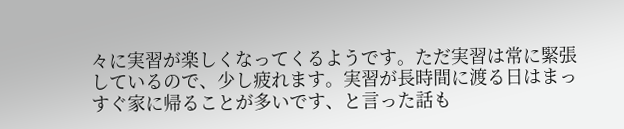々に実習が楽しくなってくるようです。ただ実習は常に緊張しているので、少し疲れます。実習が長時間に渡る日はまっすぐ家に帰ることが多いです、と言った話も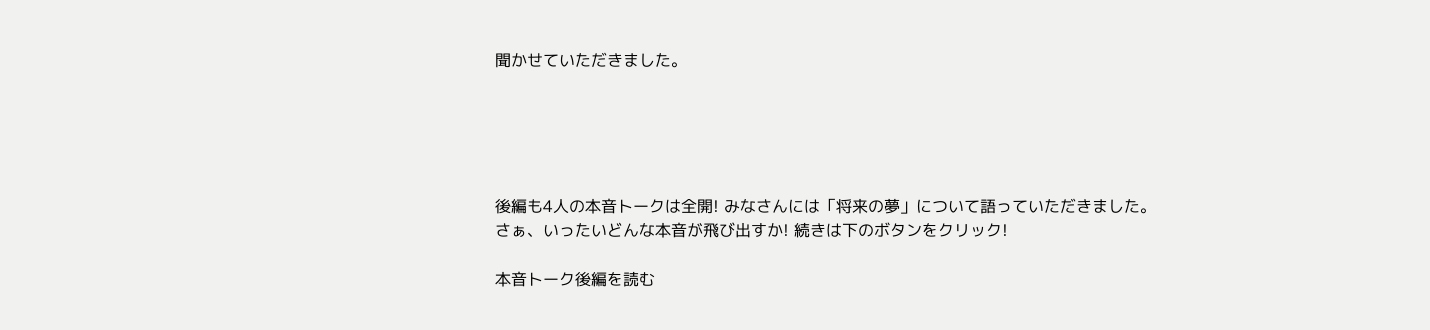聞かせていただきました。





後編も4人の本音トークは全開! みなさんには「将来の夢」について語っていただきました。
さぁ、いったいどんな本音が飛び出すか! 続きは下のボタンをクリック!

本音トーク後編を読む